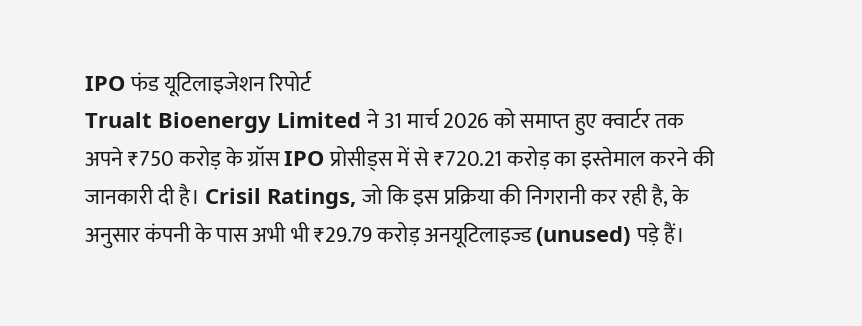IPO फंड यूटिलाइजेशन रिपोर्ट
Trualt Bioenergy Limited ने 31 मार्च 2026 को समाप्त हुए क्वार्टर तक अपने ₹750 करोड़ के ग्रॉस IPO प्रोसीड्स में से ₹720.21 करोड़ का इस्तेमाल करने की जानकारी दी है। Crisil Ratings, जो कि इस प्रक्रिया की निगरानी कर रही है, के अनुसार कंपनी के पास अभी भी ₹29.79 करोड़ अनयूटिलाइज्ड (unused) पड़े हैं।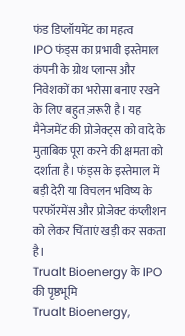फंड डिप्लॉयमेंट का महत्व
IPO फंड्स का प्रभावी इस्तेमाल कंपनी के ग्रोथ प्लान्स और निवेशकों का भरोसा बनाए रखने के लिए बहुत ज़रूरी है। यह मैनेजमेंट की प्रोजेक्ट्स को वादे के मुताबिक पूरा करने की क्षमता को दर्शाता है। फंड्स के इस्तेमाल में बड़ी देरी या विचलन भविष्य के परफॉरमेंस और प्रोजेक्ट कंप्लीशन को लेकर चिंताएं खड़ी कर सकता है।
Trualt Bioenergy के IPO की पृष्ठभूमि
Trualt Bioenergy,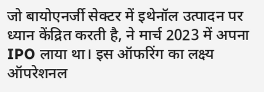जो बायोएनर्जी सेक्टर में इथेनॉल उत्पादन पर ध्यान केंद्रित करती है, ने मार्च 2023 में अपना IPO लाया था। इस ऑफरिंग का लक्ष्य ऑपरेशनल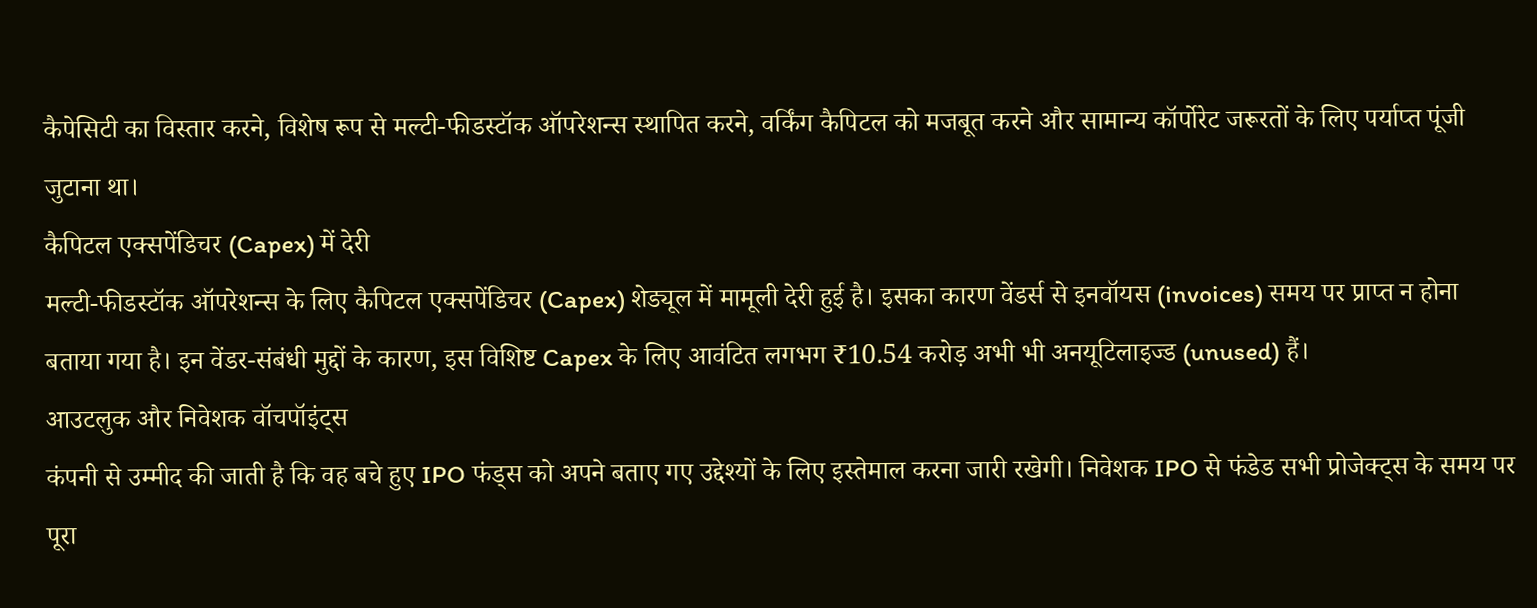कैपेसिटी का विस्तार करने, विशेष रूप से मल्टी-फीडस्टॉक ऑपरेशन्स स्थापित करने, वर्किंग कैपिटल को मजबूत करने और सामान्य कॉर्पोरेट जरूरतों के लिए पर्याप्त पूंजी जुटाना था।
कैपिटल एक्सपेंडिचर (Capex) में देरी
मल्टी-फीडस्टॉक ऑपरेशन्स के लिए कैपिटल एक्सपेंडिचर (Capex) शेड्यूल में मामूली देरी हुई है। इसका कारण वेंडर्स से इनवॉयस (invoices) समय पर प्राप्त न होना बताया गया है। इन वेंडर-संबंधी मुद्दों के कारण, इस विशिष्ट Capex के लिए आवंटित लगभग ₹10.54 करोड़ अभी भी अनयूटिलाइज्ड (unused) हैं।
आउटलुक और निवेशक वॉचपॉइंट्स
कंपनी से उम्मीद की जाती है कि वह बचे हुए IPO फंड्स को अपने बताए गए उद्देश्यों के लिए इस्तेमाल करना जारी रखेगी। निवेशक IPO से फंडेड सभी प्रोजेक्ट्स के समय पर पूरा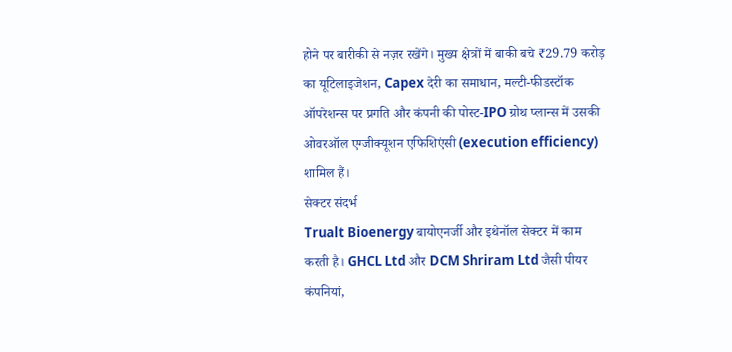होने पर बारीकी से नज़र रखेंगे। मुख्य क्षेत्रों में बाकी बचे ₹29.79 करोड़ का यूटिलाइजेशन, Capex देरी का समाधान, मल्टी-फीडस्टॉक ऑपरेशन्स पर प्रगति और कंपनी की पोस्ट-IPO ग्रोथ प्लान्स में उसकी ओवरऑल एग्जीक्यूशन एफिशिएंसी (execution efficiency) शामिल हैं।
सेक्टर संदर्भ
Trualt Bioenergy बायोएनर्जी और इथेनॉल सेक्टर में काम करती है। GHCL Ltd और DCM Shriram Ltd जैसी पीयर कंपनियां,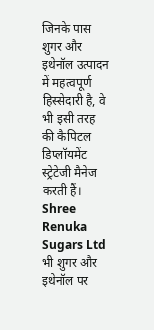जिनके पास शुगर और इथेनॉल उत्पादन में महत्वपूर्ण हिस्सेदारी है, वे भी इसी तरह की कैपिटल डिप्लॉयमेंट स्ट्रेटेजी मैनेज करती हैं। Shree Renuka Sugars Ltd भी शुगर और इथेनॉल पर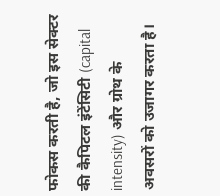फोकस करती है, जो इस सेक्टर की कैपिटल इंटेंसिटी (capital intensity) और ग्रोथ के अवसरों को उजागर करता है।